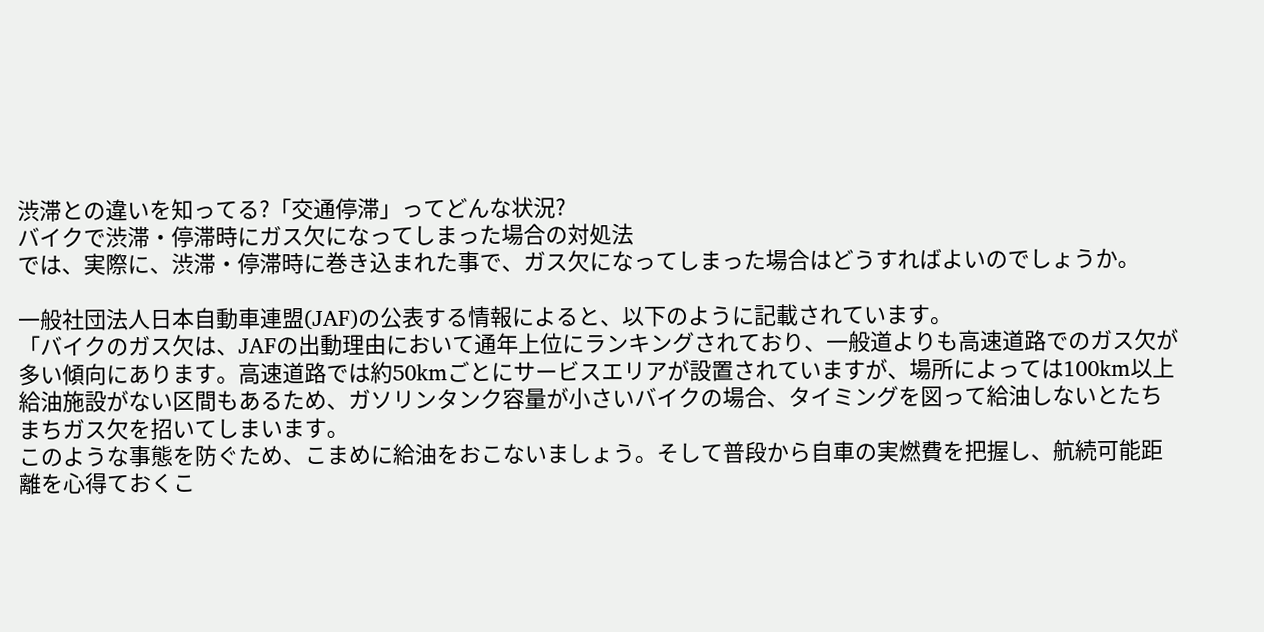渋滞との違いを知ってる?「交通停滞」ってどんな状況?
バイクで渋滞・停滞時にガス欠になってしまった場合の対処法
では、実際に、渋滞・停滞時に巻き込まれた事で、ガス欠になってしまった場合はどうすればよいのでしょうか。

一般社団法人日本自動車連盟(JAF)の公表する情報によると、以下のように記載されています。
「バイクのガス欠は、JAFの出動理由において通年上位にランキングされており、一般道よりも高速道路でのガス欠が多い傾向にあります。高速道路では約50kmごとにサービスエリアが設置されていますが、場所によっては100km以上給油施設がない区間もあるため、ガソリンタンク容量が小さいバイクの場合、タイミングを図って給油しないとたちまちガス欠を招いてしまいます。
このような事態を防ぐため、こまめに給油をおこないましょう。そして普段から自車の実燃費を把握し、航続可能距離を心得ておくこ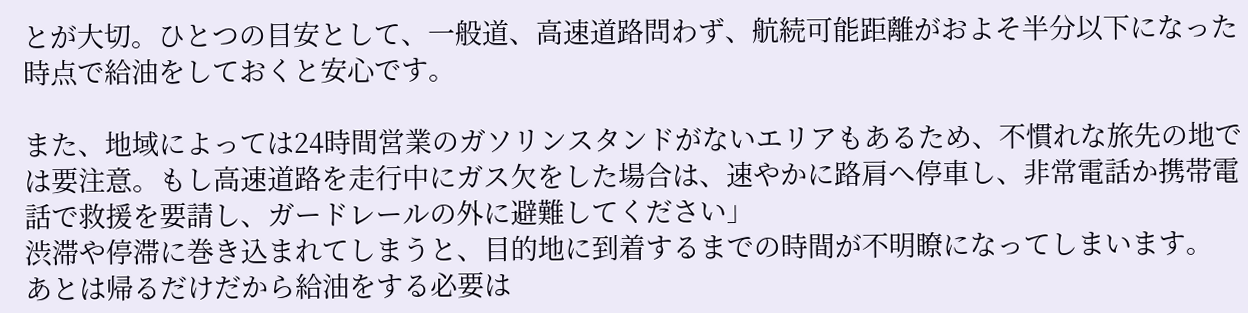とが大切。ひとつの目安として、一般道、高速道路問わず、航続可能距離がおよそ半分以下になった時点で給油をしておくと安心です。

また、地域によっては24時間営業のガソリンスタンドがないエリアもあるため、不慣れな旅先の地では要注意。もし高速道路を走行中にガス欠をした場合は、速やかに路肩へ停車し、非常電話か携帯電話で救援を要請し、ガードレールの外に避難してください」
渋滞や停滞に巻き込まれてしまうと、目的地に到着するまでの時間が不明瞭になってしまいます。
あとは帰るだけだから給油をする必要は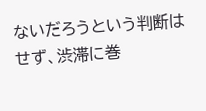ないだろうという判断はせず、渋滞に巻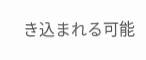き込まれる可能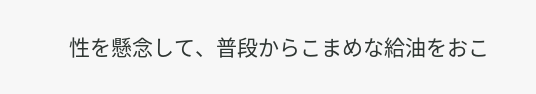性を懸念して、普段からこまめな給油をおこ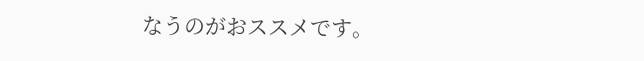なうのがおススメです。